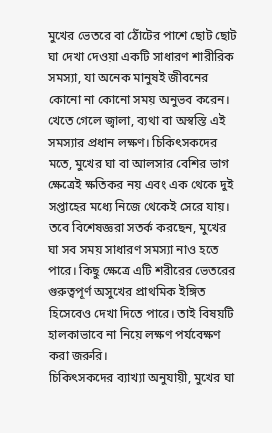মুখের ভেতরে বা ঠোঁটের পাশে ছোট ছোট ঘা দেখা দেওয়া একটি সাধারণ শারীরিক সমস্যা, যা অনেক মানুষই জীবনের কোনো না কোনো সময় অনুভব করেন। খেতে গেলে জ্বালা, ব্যথা বা অস্বস্তি এই সমস্যার প্রধান লক্ষণ। চিকিৎসকদের মতে, মুখের ঘা বা আলসার বেশির ভাগ ক্ষেত্রেই ক্ষতিকর নয় এবং এক থেকে দুই সপ্তাহের মধ্যে নিজে থেকেই সেরে যায়।
তবে বিশেষজ্ঞরা সতর্ক করছেন, মুখের ঘা সব সময় সাধারণ সমস্যা নাও হতে পারে। কিছু ক্ষেত্রে এটি শরীরের ভেতরের গুরুত্বপূর্ণ অসুখের প্রাথমিক ইঙ্গিত হিসেবেও দেখা দিতে পারে। তাই বিষয়টি হালকাভাবে না নিয়ে লক্ষণ পর্যবেক্ষণ করা জরুরি।
চিকিৎসকদের ব্যাখ্যা অনুযায়ী, মুখের ঘা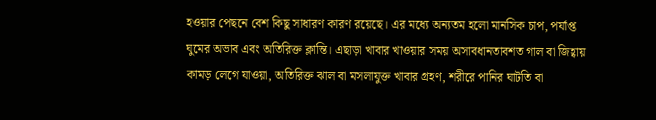হওয়ার পেছনে বেশ কিছু সাধারণ কারণ রয়েছে। এর মধ্যে অন্যতম হলো মানসিক চাপ, পর্যাপ্ত ঘুমের অভাব এবং অতিরিক্ত ক্লান্তি। এছাড়া খাবার খাওয়ার সময় অসাবধানতাবশত গাল বা জিহ্বায় কামড় লেগে যাওয়া, অতিরিক্ত ঝাল বা মসলাযুক্ত খাবার গ্রহণ, শরীরে পানির ঘাটতি বা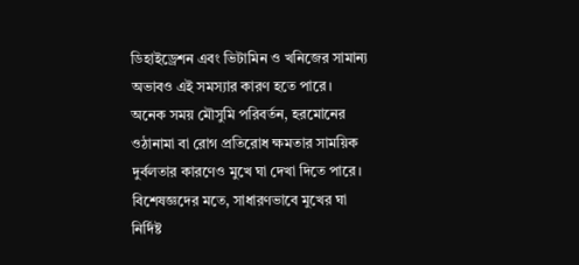ডিহাইড্রেশন এবং ভিটামিন ও খনিজের সামান্য অভাবও এই সমস্যার কারণ হতে পারে।
অনেক সময় মৌসুমি পরিবর্তন, হরমোনের ওঠানামা বা রোগ প্রতিরোধ ক্ষমতার সাময়িক দুর্বলতার কারণেও মুখে ঘা দেখা দিতে পারে।
বিশেষজ্ঞদের মতে, সাধারণভাবে মুখের ঘা নির্দিষ্ট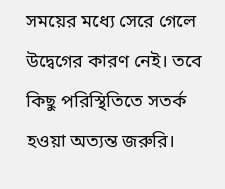সময়ের মধ্যে সেরে গেলে উদ্বেগের কারণ নেই। তবে কিছু পরিস্থিতিতে সতর্ক হওয়া অত্যন্ত জরুরি।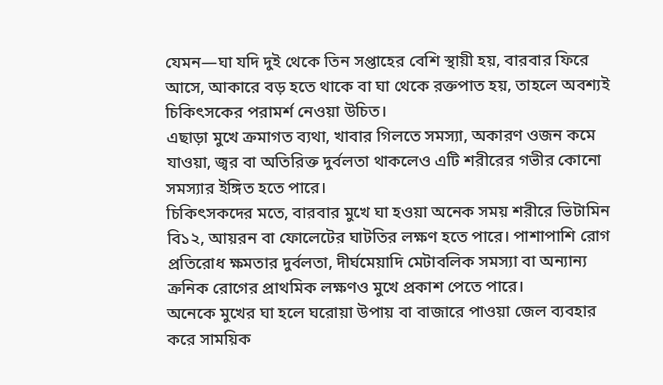যেমন—ঘা যদি দুই থেকে তিন সপ্তাহের বেশি স্থায়ী হয়, বারবার ফিরে আসে, আকারে বড় হতে থাকে বা ঘা থেকে রক্তপাত হয়, তাহলে অবশ্যই চিকিৎসকের পরামর্শ নেওয়া উচিত।
এছাড়া মুখে ক্রমাগত ব্যথা, খাবার গিলতে সমস্যা, অকারণ ওজন কমে যাওয়া, জ্বর বা অতিরিক্ত দুর্বলতা থাকলেও এটি শরীরের গভীর কোনো সমস্যার ইঙ্গিত হতে পারে।
চিকিৎসকদের মতে, বারবার মুখে ঘা হওয়া অনেক সময় শরীরে ভিটামিন বি১২, আয়রন বা ফোলেটের ঘাটতির লক্ষণ হতে পারে। পাশাপাশি রোগ প্রতিরোধ ক্ষমতার দুর্বলতা, দীর্ঘমেয়াদি মেটাবলিক সমস্যা বা অন্যান্য ক্রনিক রোগের প্রাথমিক লক্ষণও মুখে প্রকাশ পেতে পারে।
অনেকে মুখের ঘা হলে ঘরোয়া উপায় বা বাজারে পাওয়া জেল ব্যবহার করে সাময়িক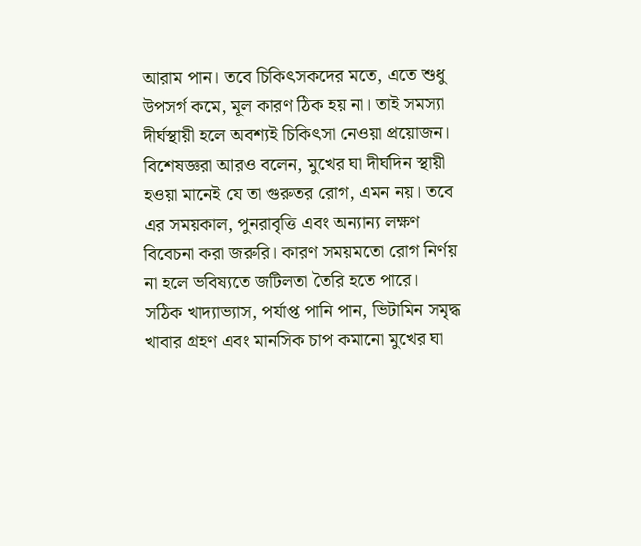আরাম পান। তবে চিকিৎসকদের মতে, এতে শুধু উপসর্গ কমে, মূল কারণ ঠিক হয় না। তাই সমস্যা দীর্ঘস্থায়ী হলে অবশ্যই চিকিৎসা নেওয়া প্রয়োজন।
বিশেষজ্ঞরা আরও বলেন, মুখের ঘা দীর্ঘদিন স্থায়ী হওয়া মানেই যে তা গুরুতর রোগ, এমন নয়। তবে এর সময়কাল, পুনরাবৃত্তি এবং অন্যান্য লক্ষণ বিবেচনা করা জরুরি। কারণ সময়মতো রোগ নির্ণয় না হলে ভবিষ্যতে জটিলতা তৈরি হতে পারে।
সঠিক খাদ্যাভ্যাস, পর্যাপ্ত পানি পান, ভিটামিন সমৃদ্ধ খাবার গ্রহণ এবং মানসিক চাপ কমানো মুখের ঘা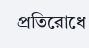প্রতিরোধে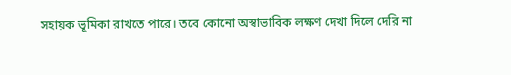সহায়ক ভূমিকা রাখতে পারে। তবে কোনো অস্বাভাবিক লক্ষণ দেখা দিলে দেরি না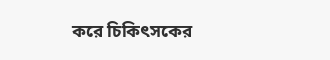করে চিকিৎসকের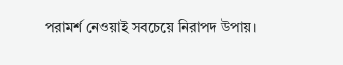পরামর্শ নেওয়াই সবচেয়ে নিরাপদ উপায়।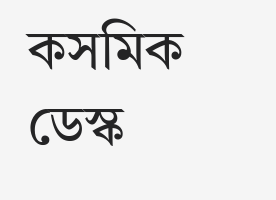কসমিক ডেস্ক